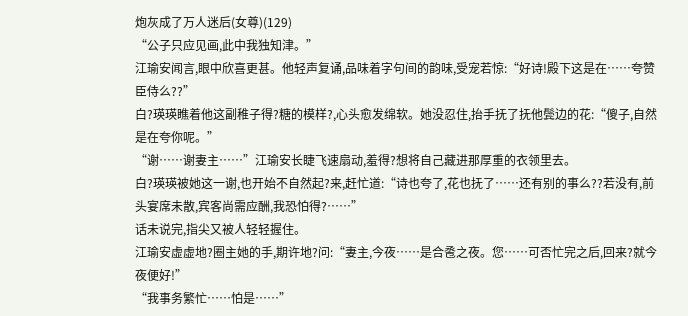炮灰成了万人迷后(女尊)(129)
“公子只应见画,此中我独知津。”
江瑜安闻言,眼中欣喜更甚。他轻声复诵,品味着字句间的韵味,受宠若惊:“好诗!殿下这是在……夸赞臣侍么??”
白?瑛瑛瞧着他这副稚子得?糖的模样?,心头愈发绵软。她没忍住,抬手抚了抚他鬓边的花:“傻子,自然是在夸你呢。”
“谢……谢妻主……”江瑜安长睫飞速扇动,羞得?想将自己藏进那厚重的衣领里去。
白?瑛瑛被她这一谢,也开始不自然起?来,赶忙道:“诗也夸了,花也抚了……还有别的事么??若没有,前头宴席未散,宾客尚需应酬,我恐怕得?……”
话未说完,指尖又被人轻轻握住。
江瑜安虚虚地?圈主她的手,期许地?问:“妻主,今夜……是合卺之夜。您……可否忙完之后,回来?就今夜便好!”
“我事务繁忙……怕是……”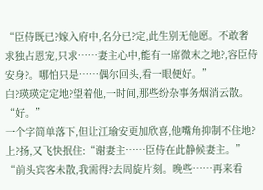“臣侍既已?嫁入府中,名分已?定,此生别无他愿。不敢奢求独占恩宠,只求……妻主心中,能有一席微末之地?,容臣侍安身?。哪怕只是……偶尔回头,看一眼便好。”
白?瑛瑛定定地?望着他,一时间,那些纷杂事务烟消云散。
“好。”
一个字简单落下,但让江瑜安更加欣喜,他嘴角抑制不住地?上?扬,又飞快抿住:“谢妻主……臣侍在此静候妻主。”
“前头宾客未散,我需得?去周旋片刻。晚些……再来看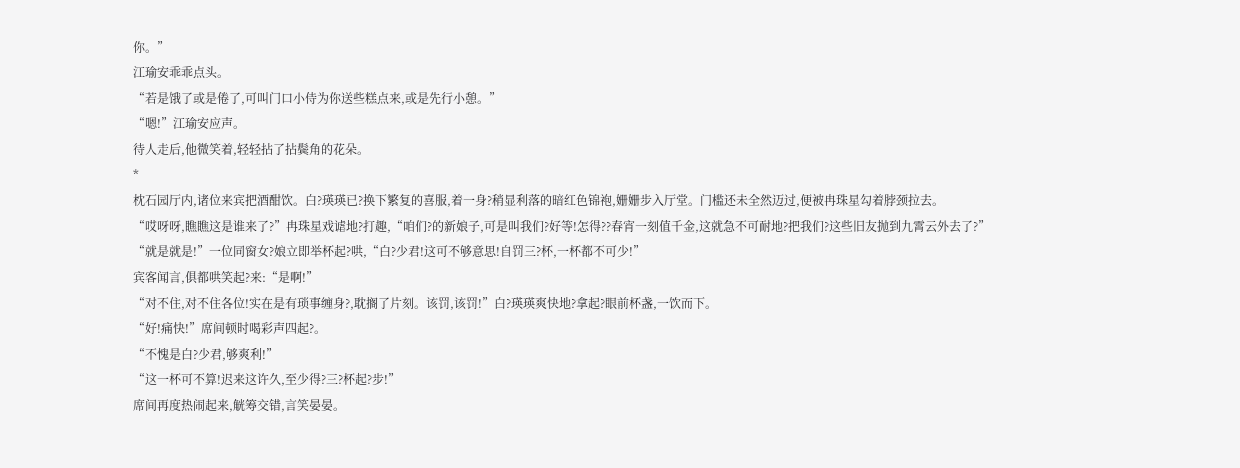你。”
江瑜安乖乖点头。
“若是饿了或是倦了,可叫门口小侍为你送些糕点来,或是先行小憩。”
“嗯!”江瑜安应声。
待人走后,他微笑着,轻轻拈了拈鬓角的花朵。
*
枕石园厅内,诸位来宾把酒酣饮。白?瑛瑛已?换下繁复的喜服,着一身?稍显利落的暗红色锦袍,姗姗步入厅堂。门槛还未全然迈过,便被冉珠星勾着脖颈拉去。
“哎呀呀,瞧瞧这是谁来了?”冉珠星戏谑地?打趣,“咱们?的新娘子,可是叫我们?好等!怎得??春宵一刻值千金,这就急不可耐地?把我们?这些旧友抛到九霄云外去了?”
“就是就是!”一位同窗女?娘立即举杯起?哄,“白?少君!这可不够意思!自罚三?杯,一杯都不可少!”
宾客闻言,俱都哄笑起?来:“是啊!”
“对不住,对不住各位!实在是有琐事缠身?,耽搁了片刻。该罚,该罚!”白?瑛瑛爽快地?拿起?眼前杯盏,一饮而下。
“好!痛快!”席间顿时喝彩声四起?。
“不愧是白?少君,够爽利!”
“这一杯可不算!迟来这许久,至少得?三?杯起?步!”
席间再度热闹起来,觥筹交错,言笑晏晏。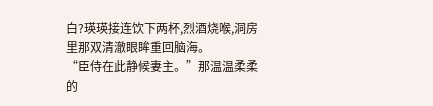白?瑛瑛接连饮下两杯,烈酒烧喉,洞房里那双清澈眼眸重回脑海。
“臣侍在此静候妻主。”那温温柔柔的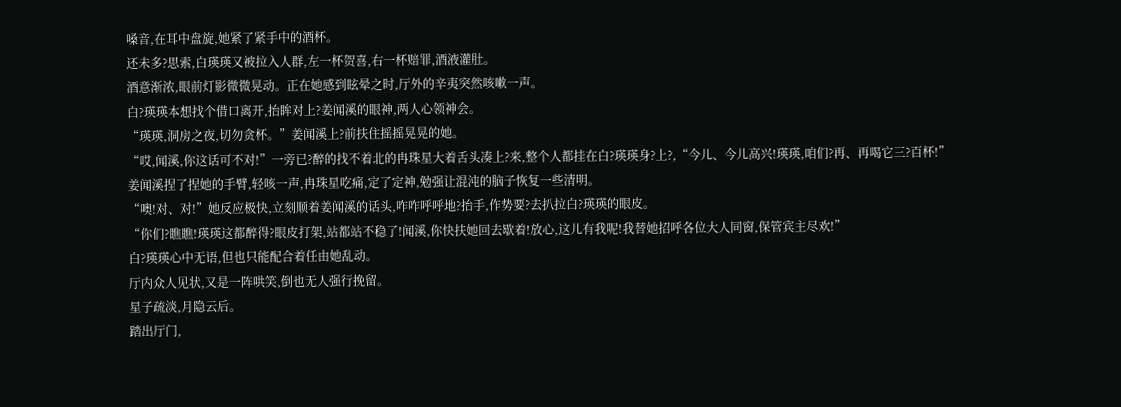嗓音,在耳中盘旋,她紧了紧手中的酒杯。
还未多?思索,白瑛瑛又被拉入人群,左一杯贺喜,右一杯赔罪,酒液灌肚。
酒意渐浓,眼前灯影微微晃动。正在她感到眩晕之时,厅外的辛夷突然咳嗽一声。
白?瑛瑛本想找个借口离开,抬眸对上?姜闻溪的眼神,两人心领神会。
“瑛瑛,洞房之夜,切勿贪杯。”姜闻溪上?前扶住摇摇晃晃的她。
“哎,闻溪,你这话可不对!”一旁已?醉的找不着北的冉珠星大着舌头凑上?来,整个人都挂在白?瑛瑛身?上?,“今儿、今儿高兴!瑛瑛,咱们?再、再喝它三?百杯!”
姜闻溪捏了捏她的手臂,轻咳一声,冉珠星吃痛,定了定神,勉强让混沌的脑子恢复一些清明。
“噢!对、对!”她反应极快,立刻顺着姜闻溪的话头,咋咋呼呼地?抬手,作势要?去扒拉白?瑛瑛的眼皮。
“你们?瞧瞧!瑛瑛这都醉得?眼皮打架,站都站不稳了!闻溪,你快扶她回去歇着!放心,这儿有我呢!我替她招呼各位大人同窗,保管宾主尽欢!”
白?瑛瑛心中无语,但也只能配合着任由她乱动。
厅内众人见状,又是一阵哄笑,倒也无人强行挽留。
星子疏淡,月隐云后。
踏出厅门,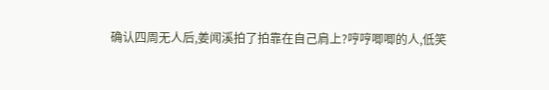确认四周无人后,姜闻溪拍了拍靠在自己肩上?哼哼唧唧的人,低笑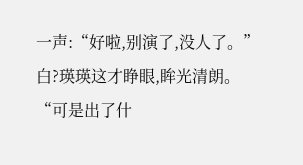一声:“好啦,别演了,没人了。”
白?瑛瑛这才睁眼,眸光清朗。
“可是出了什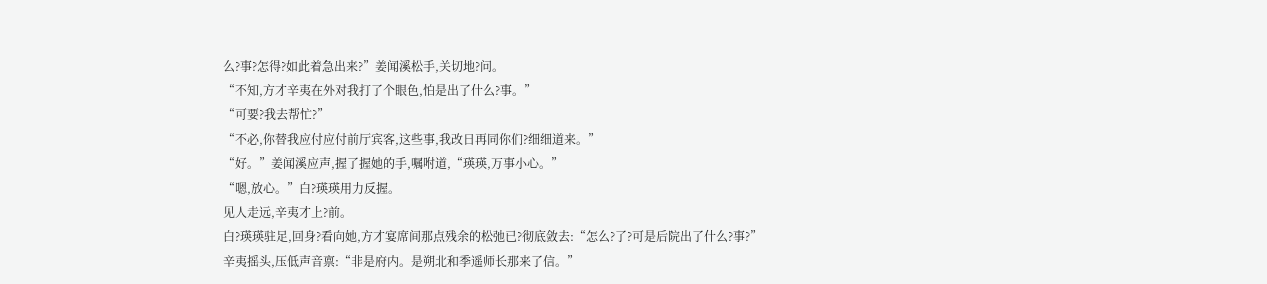么?事?怎得?如此着急出来?”姜闻溪松手,关切地?问。
“不知,方才辛夷在外对我打了个眼色,怕是出了什么?事。”
“可要?我去帮忙?”
“不必,你替我应付应付前厅宾客,这些事,我改日再同你们?细细道来。”
“好。”姜闻溪应声,握了握她的手,嘱咐道,“瑛瑛,万事小心。”
“嗯,放心。”白?瑛瑛用力反握。
见人走远,辛夷才上?前。
白?瑛瑛驻足,回身?看向她,方才宴席间那点残余的松弛已?彻底敛去:“怎么?了?可是后院出了什么?事?”
辛夷摇头,压低声音禀:“非是府内。是朔北和季遥师长那来了信。”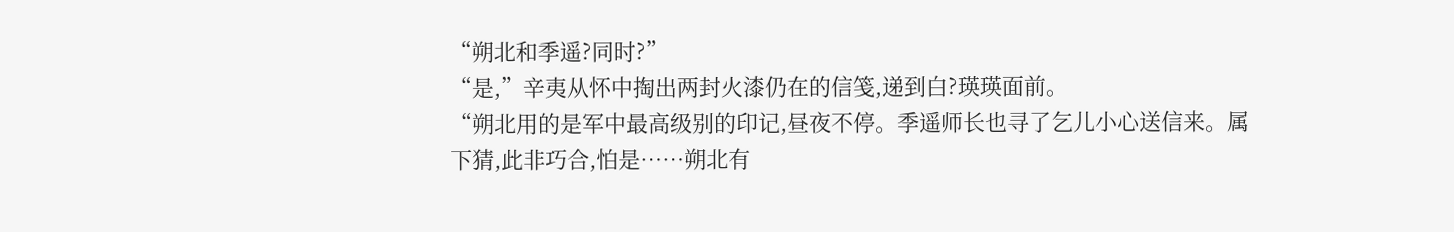“朔北和季遥?同时?”
“是,”辛夷从怀中掏出两封火漆仍在的信笺,递到白?瑛瑛面前。
“朔北用的是军中最高级别的印记,昼夜不停。季遥师长也寻了乞儿小心送信来。属下猜,此非巧合,怕是……朔北有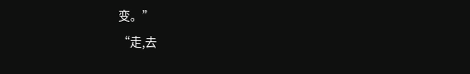变。”
“走,去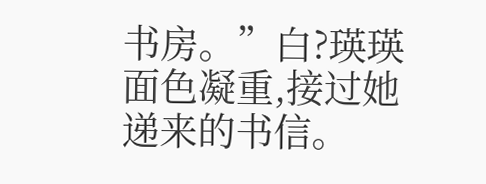书房。”白?瑛瑛面色凝重,接过她递来的书信。